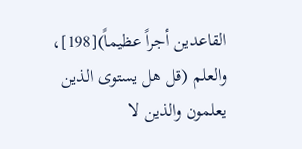القاعدين أجراً عظيماً)[198]، والعلم (قل هل يستوى الذين يعلمون والذين لا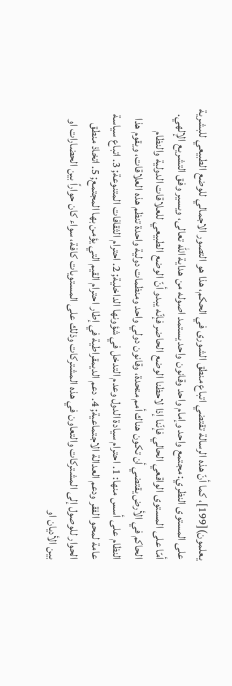يعلمون)[199]، كما أنّ هذه الرسالة تقتضي اتباع منطق الشورى في الحكم، هذا هو التصور الاجمالي للوضع الطبيعي للبشرية على المستوى النظري: مجتمع واحد وإمام واحد وقانون واحد يستمد اصوله من هداية الله تعالى، ويسير وفق التشريع الإلهي. أمّا على المستوى الواقعي الحالي فإنّنا إذا لاحظنا الوضع الحاضر فإنّه يبدو أنّ الوضع الطبيعي للعلاقات الدولية والنظام الحاكم في الأرض يقتضي أن تكون هناك أمم متحدة، وقانون دولي واحد ومنظمات دولية واحدة تنظم هذه العلاقات، ويقوم هذا النظام على أسس منها: 1. احترام سيادة الدول وعدم التدخل في شؤونها الداخلية; 2. احترام الثقافات المتنوعة; 3. اتباع سياسة عامة لمحو الفقر ودعم العدالة الاجتماعية; 4. دعم الديمقراطية في إطار احترام القيم التي يؤمن بها المجتمع; 5. اتخاذ منطق الحوار للوصول إلى المشتركات والتعاون في هذه المشتركات وذلك على المستويات كافة، سواء كان حواراً بين الحضارات او بين الأديان او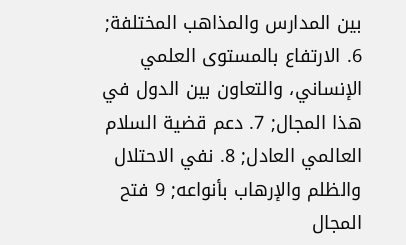بين المدارس والمذاهب المختلفة; 6. الارتفاع بالمستوى العلمي الإنساني، والتعاون بين الدول في هذا المجال; 7. دعم قضية السلام العالمي العادل; 8. نفي الاحتلال والظلم والإرهاب بأنواعه; 9 فتح المجال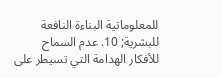للمعلوماتية البناءة النافعة للبشرية; 10. عدم السماح للأفكار الهدامة التي تسيطر على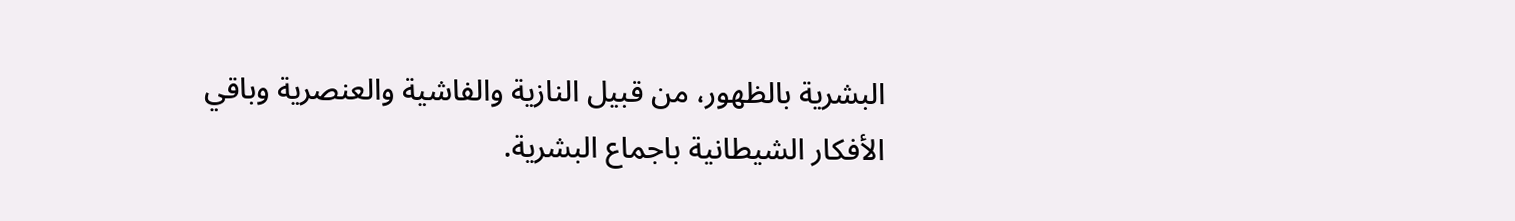البشرية بالظهور، من قبيل النازية والفاشية والعنصرية وباقي الأفكار الشيطانية باجماع البشرية.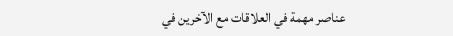عناصر مهمة في العلاقات مع الآخرين في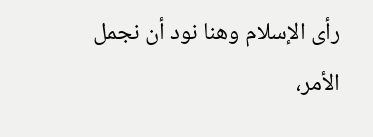رأى الإسلام وهنا نود أن نجمل الأمر،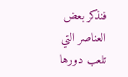فنذكر بعض العناصر التي تلعب دورها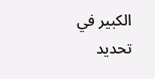الكبير في تحديد